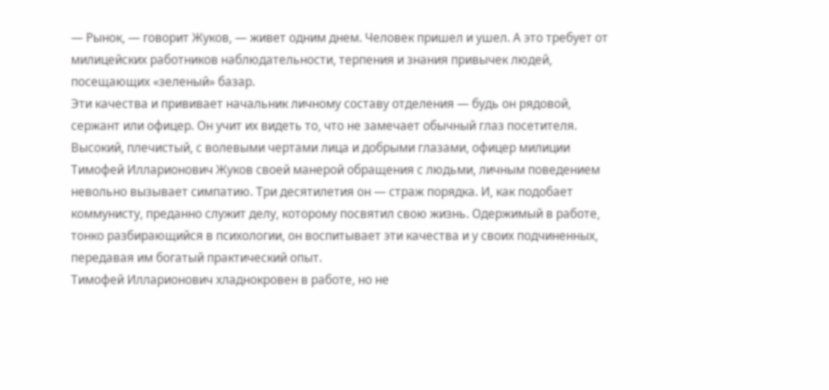— Рынок, — говорит Жуков, — живет одним днем. Человек пришел и ушел. А это требует от милицейских работников наблюдательности, терпения и знания привычек людей, посещающих «зеленый» базар.
Эти качества и прививает начальник личному составу отделения — будь он рядовой, сержант или офицер. Он учит их видеть то, что не замечает обычный глаз посетителя.
Высокий, плечистый, с волевыми чертами лица и добрыми глазами, офицер милиции Тимофей Илларионович Жуков своей манерой обращения с людьми, личным поведением невольно вызывает симпатию. Три десятилетия он — страж порядка. И, как подобает коммунисту, преданно служит делу, которому посвятил свою жизнь. Одержимый в работе, тонко разбирающийся в психологии, он воспитывает эти качества и у своих подчиненных, передавая им богатый практический опыт.
Тимофей Илларионович хладнокровен в работе, но не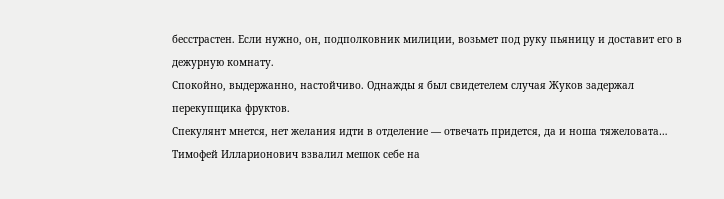бесстрастен. Если нужно, он, подполковник милиции, возьмет под руку пьяницу и доставит его в дежурную комнату.
Спокойно, выдержанно, настойчиво. Однажды я был свидетелем случая Жуков задержал перекупщика фруктов.
Спекулянт мнется, нет желания идти в отделение — отвечать придется, да и ноша тяжеловата… Тимофей Илларионович взвалил мешок себе на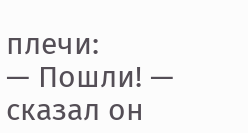плечи:
— Пошли! — сказал он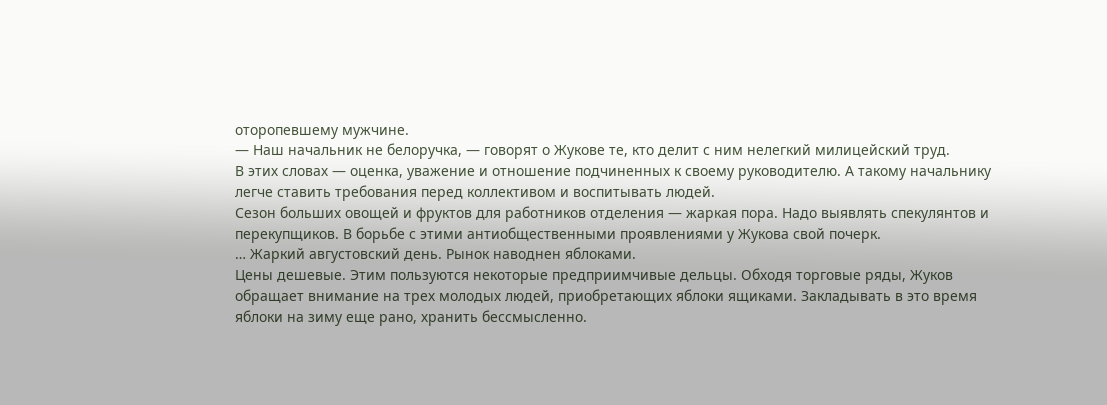оторопевшему мужчине.
— Наш начальник не белоручка, — говорят о Жукове те, кто делит с ним нелегкий милицейский труд.
В этих словах — оценка, уважение и отношение подчиненных к своему руководителю. А такому начальнику легче ставить требования перед коллективом и воспитывать людей.
Сезон больших овощей и фруктов для работников отделения — жаркая пора. Надо выявлять спекулянтов и перекупщиков. В борьбе с этими антиобщественными проявлениями у Жукова свой почерк.
… Жаркий августовский день. Рынок наводнен яблоками.
Цены дешевые. Этим пользуются некоторые предприимчивые дельцы. Обходя торговые ряды, Жуков обращает внимание на трех молодых людей, приобретающих яблоки ящиками. Закладывать в это время яблоки на зиму еще рано, хранить бессмысленно.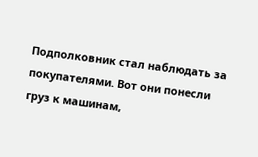Подполковник стал наблюдать за покупателями. Вот они понесли груз к машинам,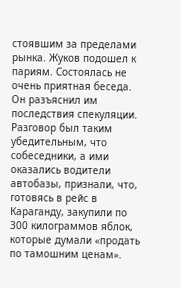стоявшим за пределами рынка. Жуков подошел к париям. Состоялась не очень приятная беседа. Он разъяснил им последствия спекуляции. Разговор был таким убедительным, что собеседники, а ими оказались водители автобазы, признали, что, готовясь в рейс в Караганду, закупили по 300 килограммов яблок, которые думали «продать по тамошним ценам».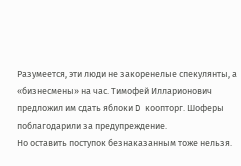Разумеется, эти люди не закоренелые спекулянты, а «бизнесмены» на час. Тимофей Илларионович предложил им сдать яблоки D коопторг. Шоферы поблагодарили за предупреждение.
Но оставить поступок безнаказанным тоже нельзя.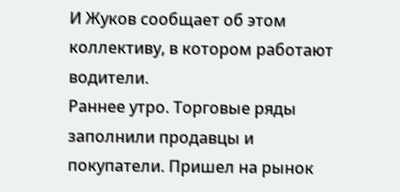И Жуков сообщает об этом коллективу, в котором работают водители.
Раннее утро. Торговые ряды заполнили продавцы и покупатели. Пришел на рынок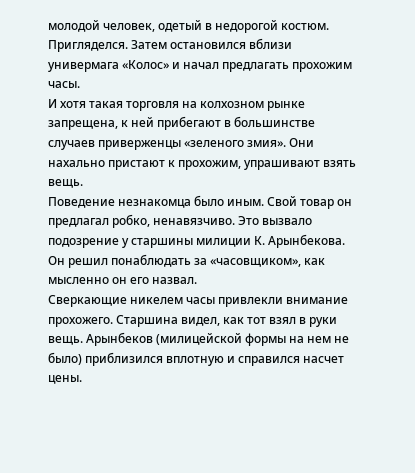молодой человек, одетый в недорогой костюм. Пригляделся. Затем остановился вблизи универмага «Колос» и начал предлагать прохожим часы.
И хотя такая торговля на колхозном рынке запрещена, к ней прибегают в большинстве случаев приверженцы «зеленого змия». Они нахально пристают к прохожим, упрашивают взять вещь.
Поведение незнакомца было иным. Свой товар он предлагал робко, ненавязчиво. Это вызвало подозрение у старшины милиции К. Арынбекова. Он решил понаблюдать за «часовщиком», как мысленно он его назвал.
Сверкающие никелем часы привлекли внимание прохожего. Старшина видел, как тот взял в руки вещь. Арынбеков (милицейской формы на нем не было) приблизился вплотную и справился насчет цены.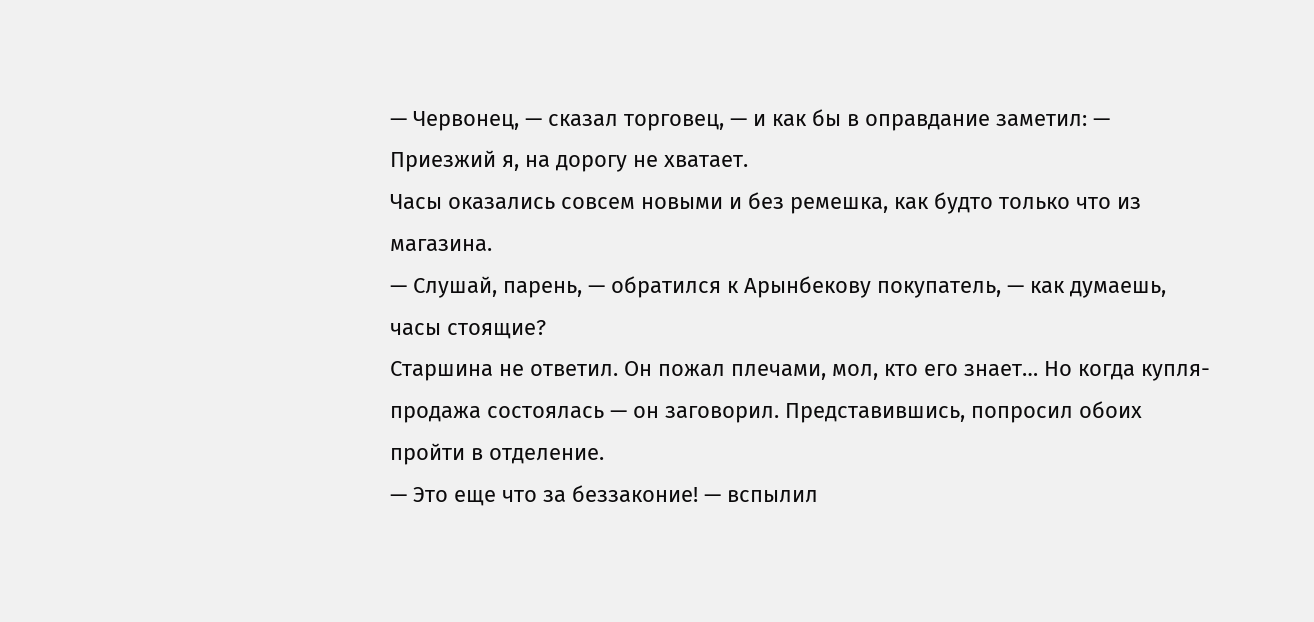— Червонец, — сказал торговец, — и как бы в оправдание заметил: — Приезжий я, на дорогу не хватает.
Часы оказались совсем новыми и без ремешка, как будто только что из магазина.
— Слушай, парень, — обратился к Арынбекову покупатель, — как думаешь, часы стоящие?
Старшина не ответил. Он пожал плечами, мол, кто его знает… Но когда купля-продажа состоялась — он заговорил. Представившись, попросил обоих пройти в отделение.
— Это еще что за беззаконие! — вспылил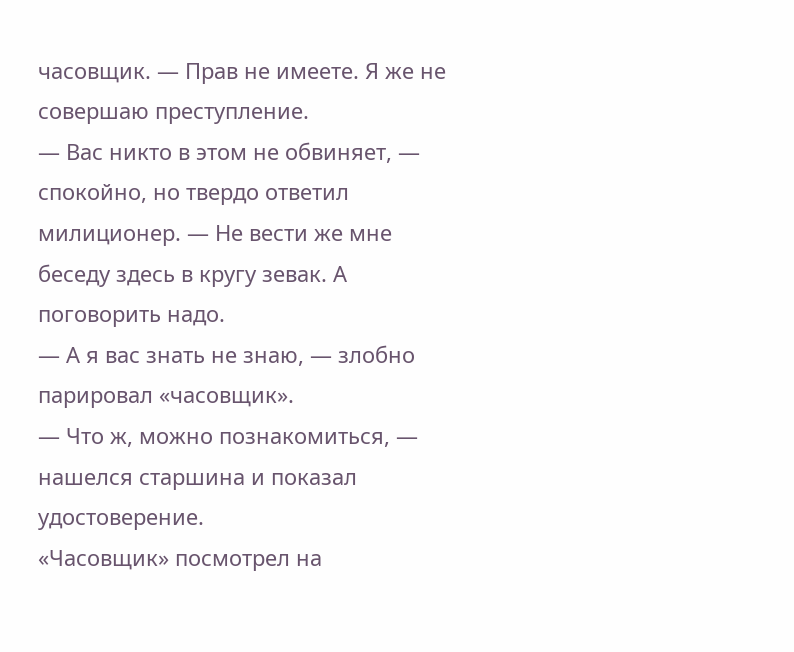часовщик. — Прав не имеете. Я же не совершаю преступление.
— Вас никто в этом не обвиняет, — спокойно, но твердо ответил милиционер. — Не вести же мне беседу здесь в кругу зевак. А поговорить надо.
— А я вас знать не знаю, — злобно парировал «часовщик».
— Что ж, можно познакомиться, — нашелся старшина и показал удостоверение.
«Часовщик» посмотрел на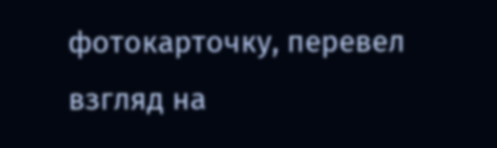фотокарточку, перевел взгляд на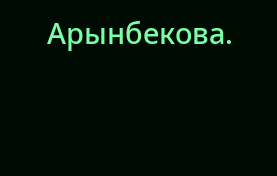Арынбекова.